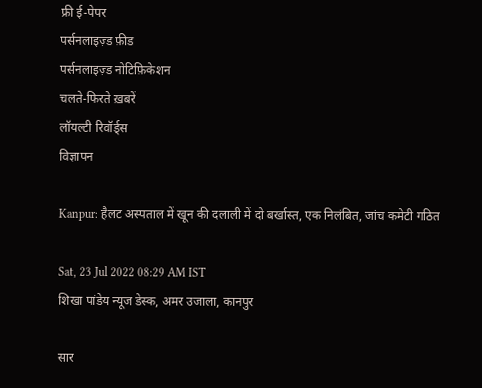फ्री ई-पेपर
पर्सनलाइज़्ड फ़ीड
पर्सनलाइज़्ड नोटिफ़िकेशन
चलते-फिरते ख़बरें
लॉयल्टी रिवॉर्ड्स
विज्ञापन

Kanpur: हैलट अस्पताल में खून की दलाली में दो बर्खास्त, एक निलंबित, जांच कमेटी गठित

Sat, 23 Jul 2022 08:29 AM IST
शिखा पांडेय न्यूज डेस्क, अमर उजाला, कानपुर

सार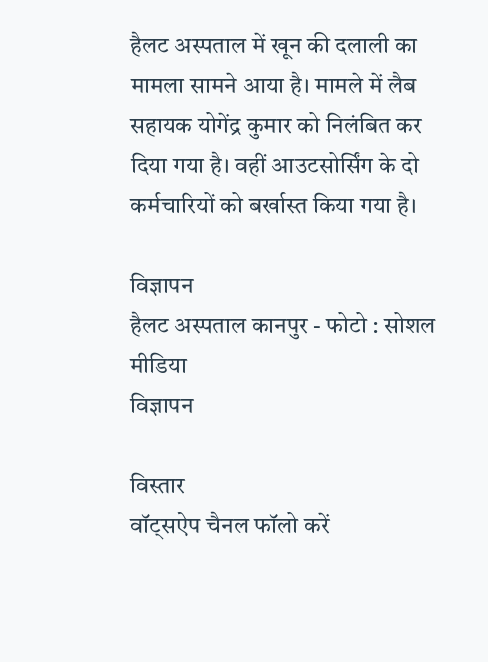हैलट अस्पताल में खून की दलाली का मामला सामने आया है। मामले में लैब सहायक योगेंद्र कुमार को निलंबित कर दिया गया है। वहीं आउटसोर्सिंग के दो कर्मचारियों को बर्खास्त किया गया है।

विज्ञापन
हैलट अस्पताल कानपुर - फोटो : सोशल मीडिया
विज्ञापन

विस्तार
वॉट्सऐप चैनल फॉलो करें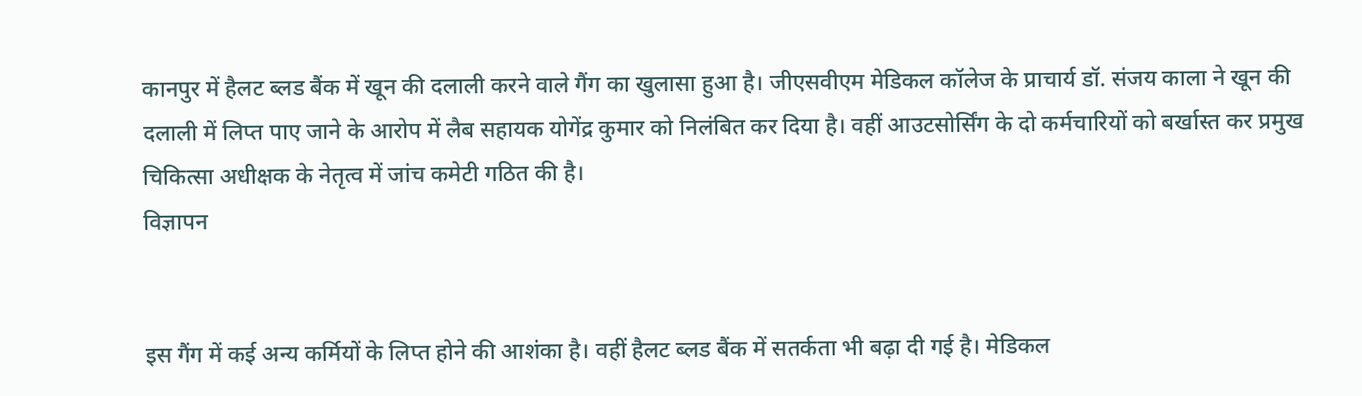कानपुर में हैलट ब्लड बैंक में खून की दलाली करने वाले गैंग का खुलासा हुआ है। जीएसवीएम मेडिकल कॉलेज के प्राचार्य डॉ. संजय काला ने खून की दलाली में लिप्त पाए जाने के आरोप में लैब सहायक योगेंद्र कुमार को निलंबित कर दिया है। वहीं आउटसोर्सिंग के दो कर्मचारियों को बर्खास्त कर प्रमुख चिकित्सा अधीक्षक के नेतृत्व में जांच कमेटी गठित की है।
विज्ञापन


इस गैंग में कई अन्य कर्मियों के लिप्त होने की आशंका है। वहीं हैलट ब्लड बैंक में सतर्कता भी बढ़ा दी गई है। मेडिकल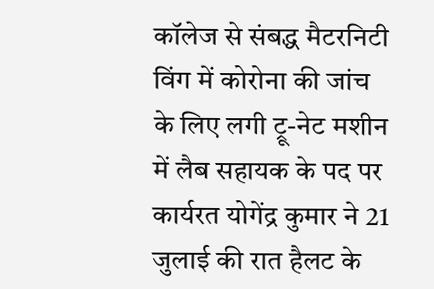कॉलेज से संबद्ध मैटरनिटी विंग में कोरोना की जांच के लिए लगी ट्रू-नेट मशीन में लैब सहायक के पद पर कार्यरत योगेंद्र कुमार ने 21 जुलाई की रात हैलट के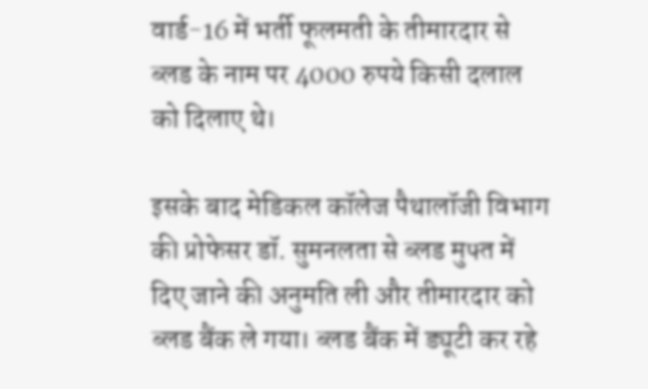वार्ड-16 में भर्ती फूलमती के तीमारदार से ब्लड के नाम पर 4000 रुपये किसी दलाल को दिलाए थे।

इसके बाद मेडिकल कॉलेज पैथालॉजी विभाग की प्रोफेसर डॉ. सुमनलता से ब्लड मुफ्त में दिए जाने की अनुमति ली और तीमारदार को ब्लड बैंक ले गया। ब्लड बैंक में ड्यूटी कर रहे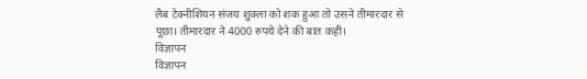लैब टेक्नीशियन संजय शुक्ला को शक हुआ तो उसने तीमारदार से पूछा। तीमारदार ने 4000 रुपये देने की बात कही।
विज्ञापन
विज्ञापन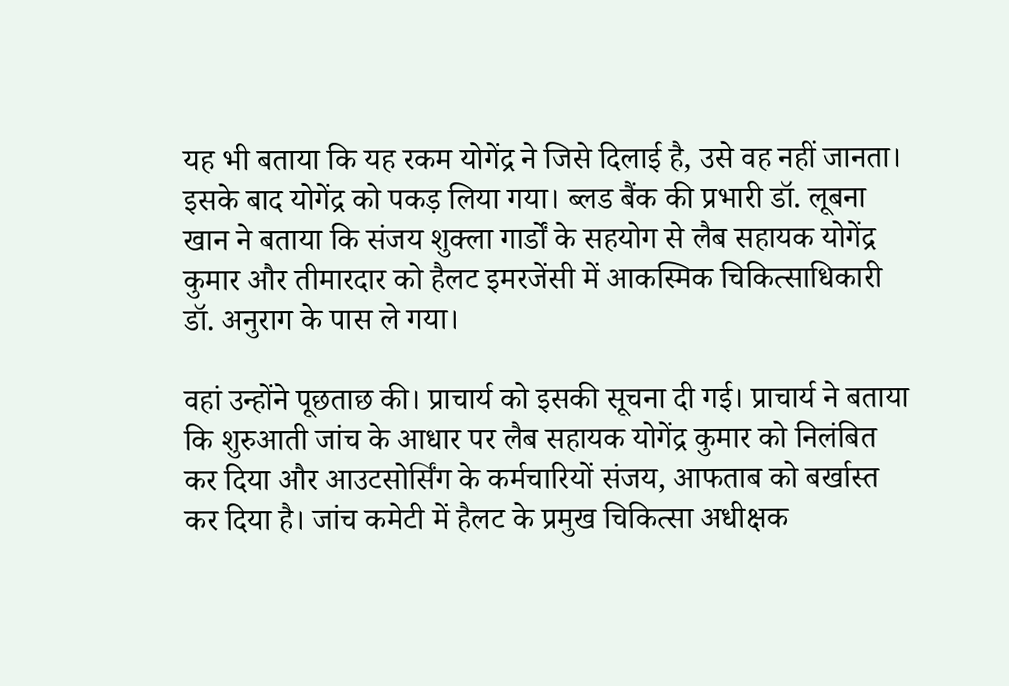यह भी बताया कि यह रकम योगेंद्र ने जिसे दिलाई है, उसे वह नहीं जानता। इसके बाद योगेंद्र को पकड़ लिया गया। ब्लड बैंक की प्रभारी डॉ. लूबना खान ने बताया कि संजय शुक्ला गार्डों के सहयोग से लैब सहायक योगेंद्र कुमार और तीमारदार को हैलट इमरजेंसी में आकस्मिक चिकित्साधिकारी डॉ. अनुराग के पास ले गया।

वहां उन्होंने पूछताछ की। प्राचार्य को इसकी सूचना दी गई। प्राचार्य ने बताया कि शुरुआती जांच के आधार पर लैब सहायक योगेंद्र कुमार को निलंबित कर दिया और आउटसोर्सिंग के कर्मचारियों संजय, आफताब को बर्खास्त कर दिया है। जांच कमेटी में हैलट के प्रमुख चिकित्सा अधीक्षक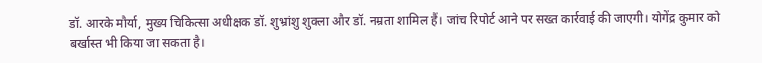डॉ. आरके मौर्या, मुख्य चिकित्सा अधीक्षक डॉ. शुभ्रांशु शुक्ला और डॉ. नम्रता शामिल हैं। जांच रिपोर्ट आने पर सख्त कार्रवाई की जाएगी। योगेंद्र कुमार को बर्खास्त भी किया जा सकता है।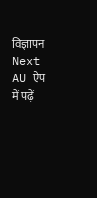विज्ञापन
Next
AU ऐप में पढ़ें